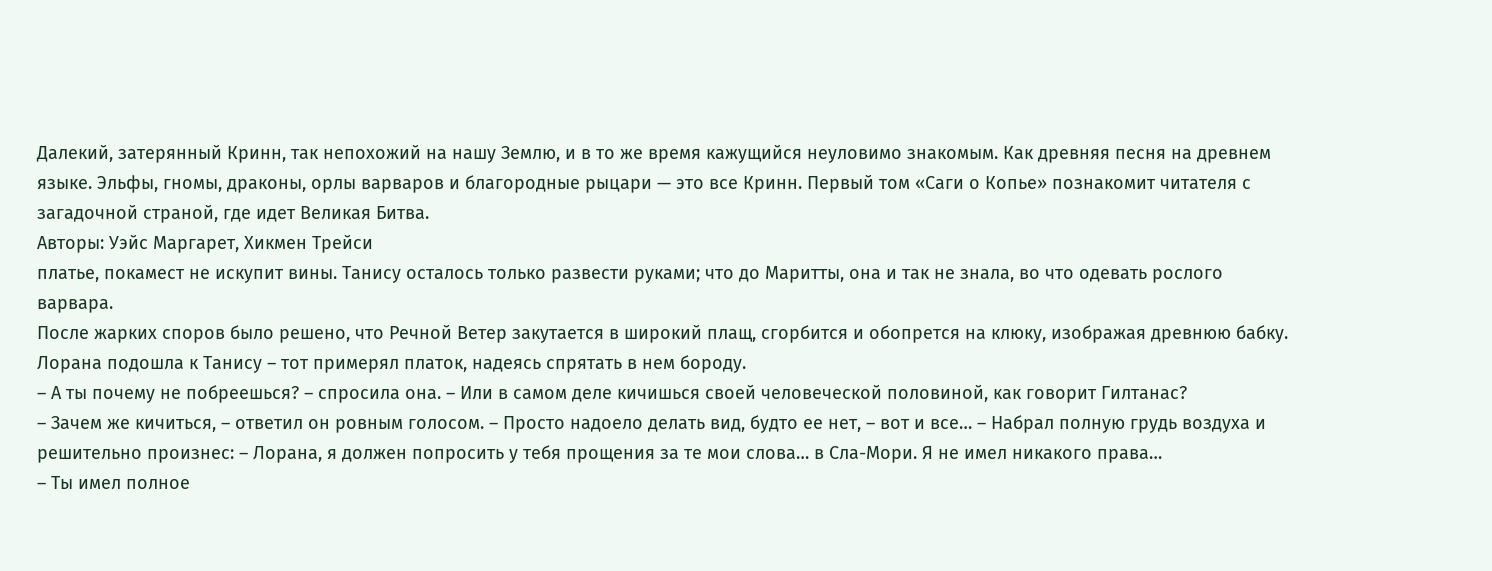Далекий, затерянный Кринн, так непохожий на нашу Землю, и в то же время кажущийся неуловимо знакомым. Как древняя песня на древнем языке. Эльфы, гномы, драконы, орлы варваров и благородные рыцари — это все Кринн. Первый том «Саги о Копье» познакомит читателя с загадочной страной, где идет Великая Битва.
Авторы: Уэйс Маргарет, Хикмен Трейси
платье, покамест не искупит вины. Танису осталось только развести руками; что до Маритты, она и так не знала, во что одевать рослого варвара.
После жарких споров было решено, что Речной Ветер закутается в широкий плащ, сгорбится и обопрется на клюку, изображая древнюю бабку.
Лорана подошла к Танису – тот примерял платок, надеясь спрятать в нем бороду.
– А ты почему не побреешься? – спросила она. – Или в самом деле кичишься своей человеческой половиной, как говорит Гилтанас?
– Зачем же кичиться, – ответил он ровным голосом. – Просто надоело делать вид, будто ее нет, – вот и все… – Набрал полную грудь воздуха и решительно произнес: – Лорана, я должен попросить у тебя прощения за те мои слова… в Сла-Мори. Я не имел никакого права…
– Ты имел полное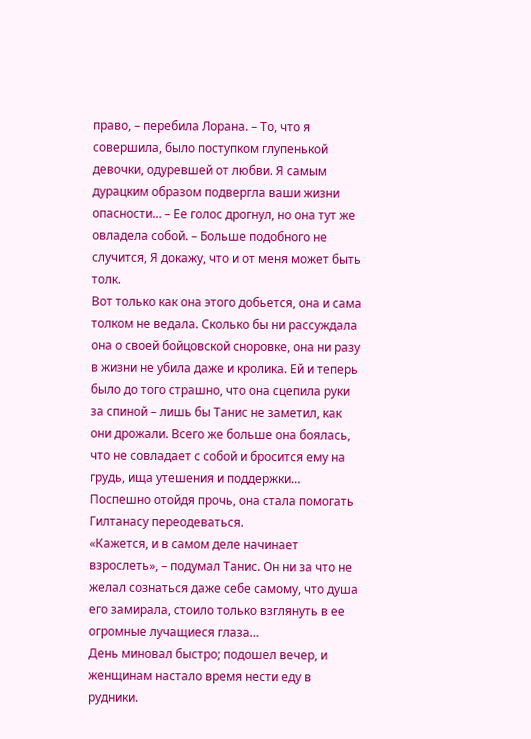право, – перебила Лорана. – То, что я совершила, было поступком глупенькой девочки, одуревшей от любви. Я самым дурацким образом подвергла ваши жизни опасности… – Ее голос дрогнул, но она тут же овладела собой. – Больше подобного не случится, Я докажу, что и от меня может быть толк.
Вот только как она этого добьется, она и сама толком не ведала. Сколько бы ни рассуждала она о своей бойцовской сноровке, она ни разу в жизни не убила даже и кролика. Ей и теперь было до того страшно, что она сцепила руки за спиной – лишь бы Танис не заметил, как они дрожали. Всего же больше она боялась, что не совладает с собой и бросится ему на грудь, ища утешения и поддержки… Поспешно отойдя прочь, она стала помогать Гилтанасу переодеваться.
«Кажется, и в самом деле начинает взрослеть», – подумал Танис. Он ни за что не желал сознаться даже себе самому, что душа его замирала, стоило только взглянуть в ее огромные лучащиеся глаза…
День миновал быстро; подошел вечер, и женщинам настало время нести еду в рудники.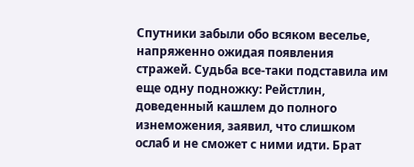Спутники забыли обо всяком веселье, напряженно ожидая появления стражей. Судьба все-таки подставила им еще одну подножку: Рейстлин, доведенный кашлем до полного изнеможения, заявил, что слишком ослаб и не сможет с ними идти. Брат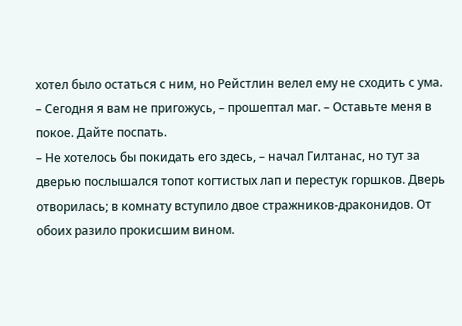хотел было остаться с ним, но Рейстлин велел ему не сходить с ума.
– Сегодня я вам не пригожусь, – прошептал маг. – Оставьте меня в покое. Дайте поспать.
– Не хотелось бы покидать его здесь, – начал Гилтанас, но тут за дверью послышался топот когтистых лап и перестук горшков. Дверь отворилась; в комнату вступило двое стражников-драконидов. От обоих разило прокисшим вином.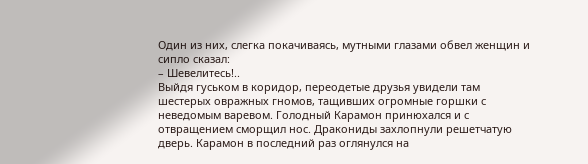Один из них, слегка покачиваясь, мутными глазами обвел женщин и сипло сказал:
– Шевелитесь!..
Выйдя гуськом в коридор, переодетые друзья увидели там шестерых овражных гномов, тащивших огромные горшки с неведомым варевом. Голодный Карамон принюхался и с отвращением сморщил нос. Дракониды захлопнули решетчатую дверь. Карамон в последний раз оглянулся на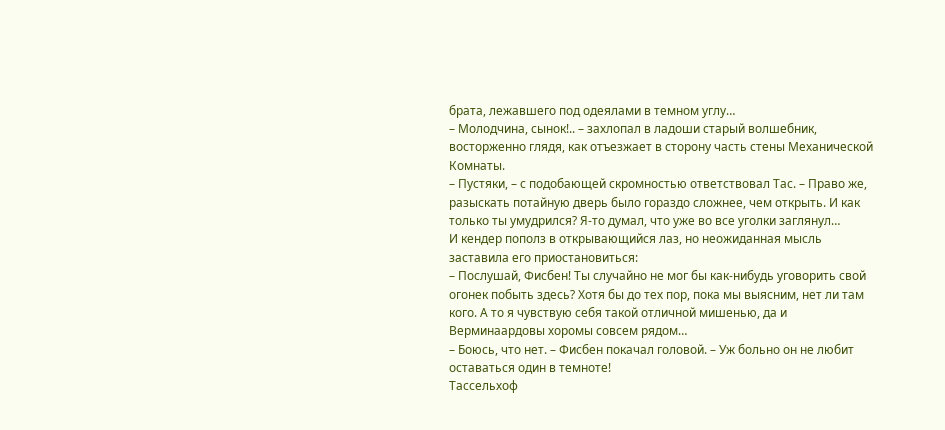брата, лежавшего под одеялами в темном углу…
– Молодчина, сынок!.. – захлопал в ладоши старый волшебник, восторженно глядя, как отъезжает в сторону часть стены Механической Комнаты.
– Пустяки, – с подобающей скромностью ответствовал Тас. – Право же, разыскать потайную дверь было гораздо сложнее, чем открыть. И как только ты умудрился? Я-то думал, что уже во все уголки заглянул…
И кендер пополз в открывающийся лаз, но неожиданная мысль заставила его приостановиться:
– Послушай, Фисбен! Ты случайно не мог бы как-нибудь уговорить свой огонек побыть здесь? Хотя бы до тех пор, пока мы выясним, нет ли там кого. А то я чувствую себя такой отличной мишенью, да и Верминаардовы хоромы совсем рядом…
– Боюсь, что нет. – Фисбен покачал головой. – Уж больно он не любит оставаться один в темноте!
Тассельхоф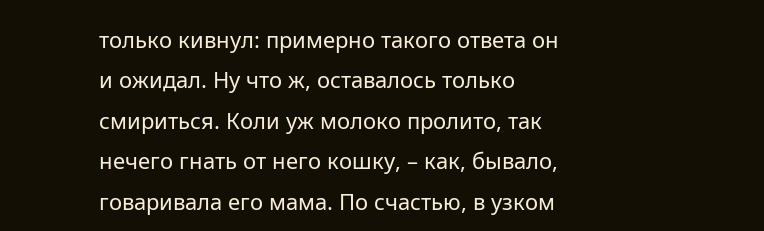только кивнул: примерно такого ответа он и ожидал. Ну что ж, оставалось только смириться. Коли уж молоко пролито, так нечего гнать от него кошку, – как, бывало, говаривала его мама. По счастью, в узком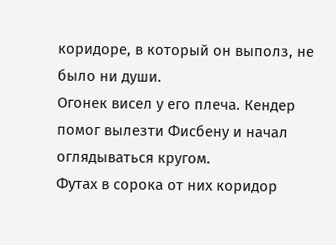коридоре, в который он выполз, не было ни души.
Огонек висел у его плеча. Кендер помог вылезти Фисбену и начал оглядываться кругом.
Футах в сорока от них коридор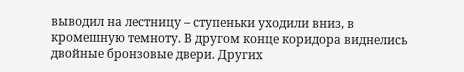выводил на лестницу – ступеньки уходили вниз, в кромешную темноту. В другом конце коридора виднелись двойные бронзовые двери. Других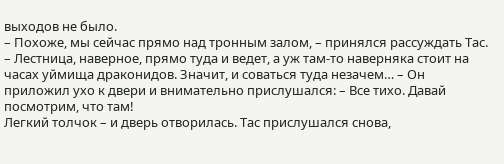выходов не было.
– Похоже, мы сейчас прямо над тронным залом, – принялся рассуждать Тас. – Лестница, наверное, прямо туда и ведет, а уж там-то наверняка стоит на часах уймища драконидов. Значит, и соваться туда незачем… – Он приложил ухо к двери и внимательно прислушался: – Все тихо. Давай посмотрим, что там!
Легкий толчок – и дверь отворилась. Тас прислушался снова,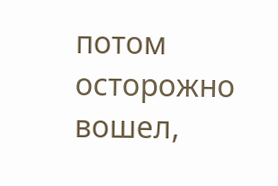потом осторожно вошел,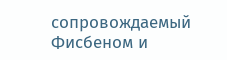сопровождаемый Фисбеном и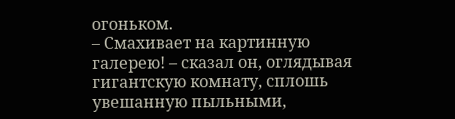огоньком.
– Смахивает на картинную галерею! – сказал он, оглядывая гигантскую комнату, сплошь увешанную пыльными,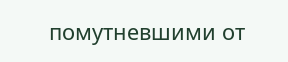помутневшими от